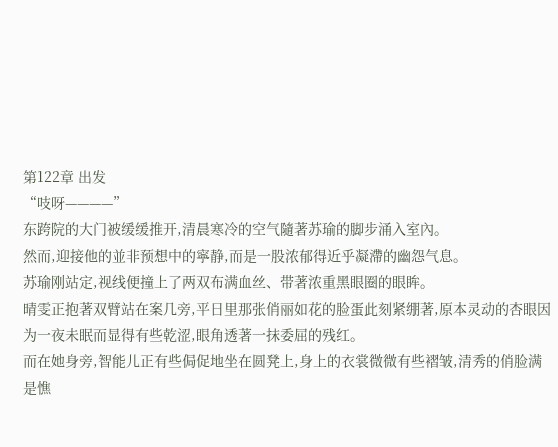第122章 出发
“吱呀————”
东跨院的大门被缓缓推开,清晨寒冷的空气隨著苏瑜的脚步涌入室內。
然而,迎接他的並非预想中的寧静,而是一股浓郁得近乎凝滯的幽怨气息。
苏瑜刚站定,视线便撞上了两双布满血丝、带著浓重黑眼圈的眼眸。
晴雯正抱著双臂站在案几旁,平日里那张俏丽如花的脸蛋此刻紧绷著,原本灵动的杏眼因为一夜未眠而显得有些乾涩,眼角透著一抹委屈的残红。
而在她身旁,智能儿正有些侷促地坐在圆凳上,身上的衣裳微微有些褶皱,清秀的俏脸满是憔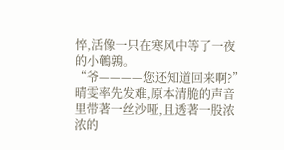悴,活像一只在寒风中等了一夜的小鵪鶉。
“爷————您还知道回来啊?”
晴雯率先发难,原本清脆的声音里带著一丝沙哑,且透著一股浓浓的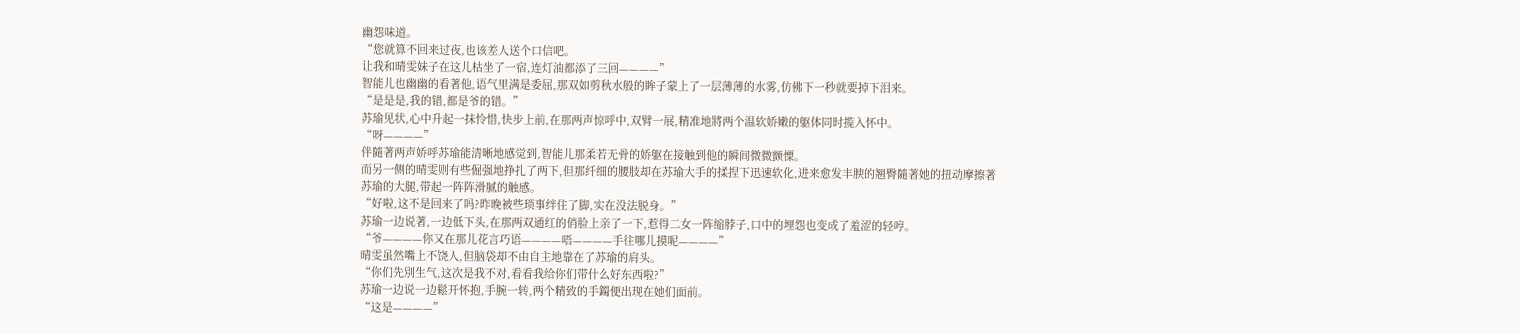幽怨味道。
“您就算不回来过夜,也该差人送个口信吧。
让我和晴雯妹子在这儿枯坐了一宿,连灯油都添了三回————”
智能儿也幽幽的看著他,语气里满是委屈,那双如剪秋水般的眸子蒙上了一层薄薄的水雾,仿佛下一秒就要掉下泪来。
“是是是,我的错,都是爷的错。”
苏瑜见状,心中升起一抹怜惜,快步上前,在那两声惊呼中,双臂一展,精准地將两个温软娇嫩的躯体同时揽入怀中。
“呀————”
伴隨著两声娇呼苏瑜能清晰地感觉到,智能儿那柔若无骨的娇躯在接触到他的瞬间微微颤慄。
而另一侧的晴雯则有些倔强地挣扎了两下,但那纤细的腰肢却在苏瑜大手的揉捏下迅速软化,进来愈发丰腴的翘臀隨著她的扭动摩擦著苏瑜的大腿,带起一阵阵滑腻的触感。
“好啦,这不是回来了吗?昨晚被些琐事绊住了脚,实在没法脱身。”
苏瑜一边说著,一边低下头,在那两双通红的俏脸上亲了一下,惹得二女一阵缩脖子,口中的埋怨也变成了羞涩的轻哼。
“爷————你又在那儿花言巧语————唔————手往哪儿摸呢————”
晴雯虽然嘴上不饶人,但脑袋却不由自主地靠在了苏瑜的肩头。
“你们先別生气,这次是我不对,看看我给你们带什么好东西啦?”
苏瑜一边说一边鬆开怀抱,手腕一转,两个精致的手鐲便出现在她们面前。
“这是————”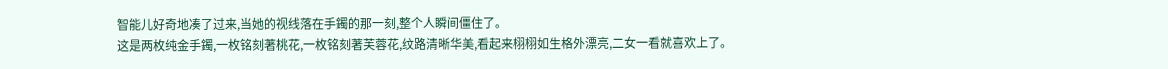智能儿好奇地凑了过来,当她的视线落在手鐲的那一刻,整个人瞬间僵住了。
这是两枚纯金手鐲,一枚铭刻著桃花,一枚铭刻著芙蓉花,纹路清晰华美,看起来栩栩如生格外漂亮,二女一看就喜欢上了。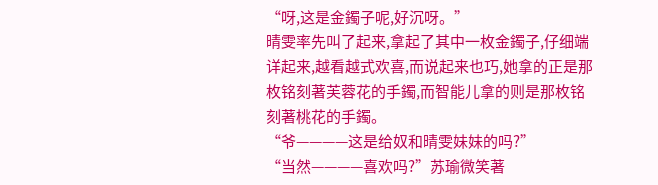“呀,这是金鐲子呢,好沉呀。”
晴雯率先叫了起来,拿起了其中一枚金鐲子,仔细端详起来,越看越式欢喜,而说起来也巧,她拿的正是那枚铭刻著芙蓉花的手鐲,而智能儿拿的则是那枚铭刻著桃花的手鐲。
“爷————这是给奴和晴雯妹妹的吗?”
“当然————喜欢吗?”苏瑜微笑著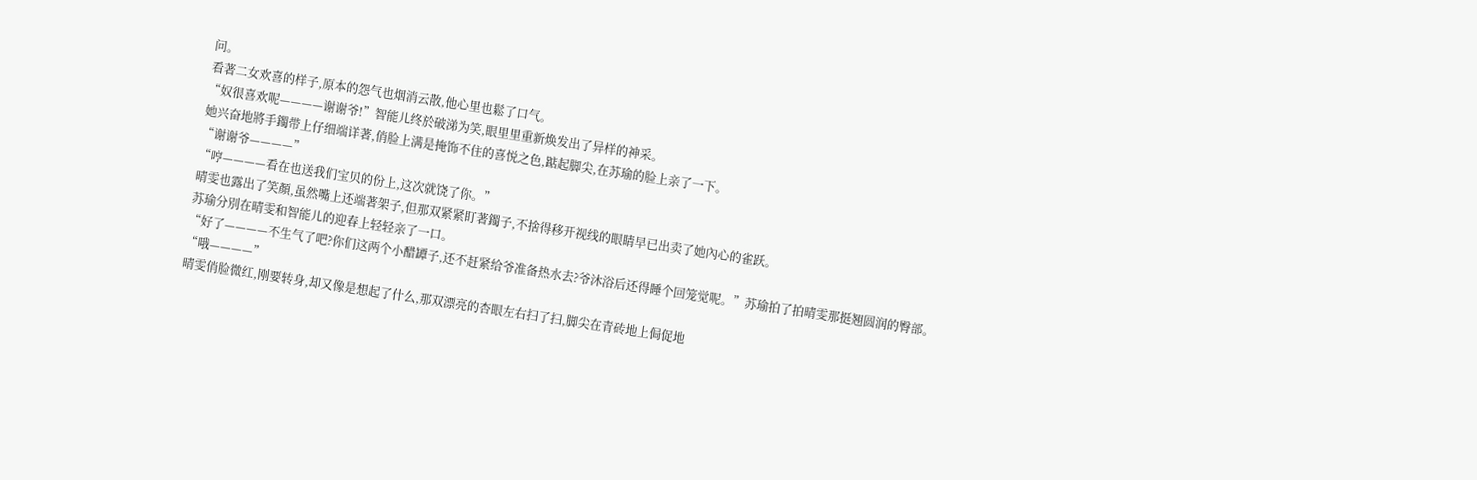问。
看著二女欢喜的样子,原本的怨气也烟消云散,他心里也鬆了口气。
“奴很喜欢呢————谢谢爷!”智能儿终於破涕为笑,眼里里重新焕发出了异样的神采。
她兴奋地將手鐲带上仔细端详著,俏脸上满是掩饰不住的喜悦之色,踮起脚尖,在苏瑜的脸上亲了一下。
“谢谢爷————”
“哼————看在也送我们宝贝的份上,这次就饶了你。”
晴雯也露出了笑顏,虽然嘴上还端著架子,但那双紧紧盯著鐲子,不捨得移开视线的眼睛早已出卖了她內心的雀跃。
苏瑜分別在晴雯和智能儿的迎春上轻轻亲了一口。
“好了————不生气了吧?你们这两个小醋罈子,还不赶紧给爷准备热水去?爷沐浴后还得睡个回笼觉呢。”苏瑜拍了拍晴雯那挺翘圆润的臀部。
“哦————”
晴雯俏脸微红,刚要转身,却又像是想起了什么,那双漂亮的杏眼左右扫了扫,脚尖在青砖地上侷促地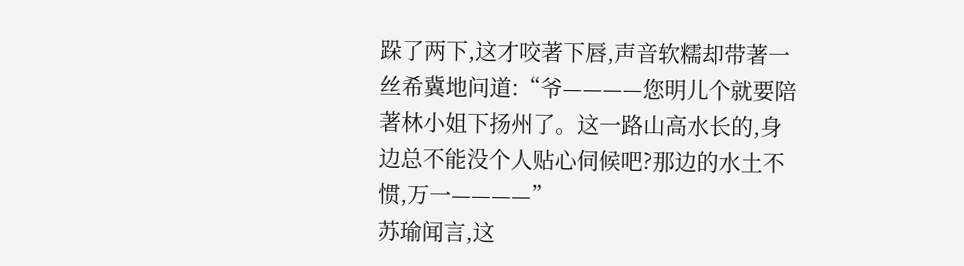跺了两下,这才咬著下唇,声音软糯却带著一丝希冀地问道:“爷————您明儿个就要陪著林小姐下扬州了。这一路山高水长的,身边总不能没个人贴心伺候吧?那边的水土不惯,万一————”
苏瑜闻言,这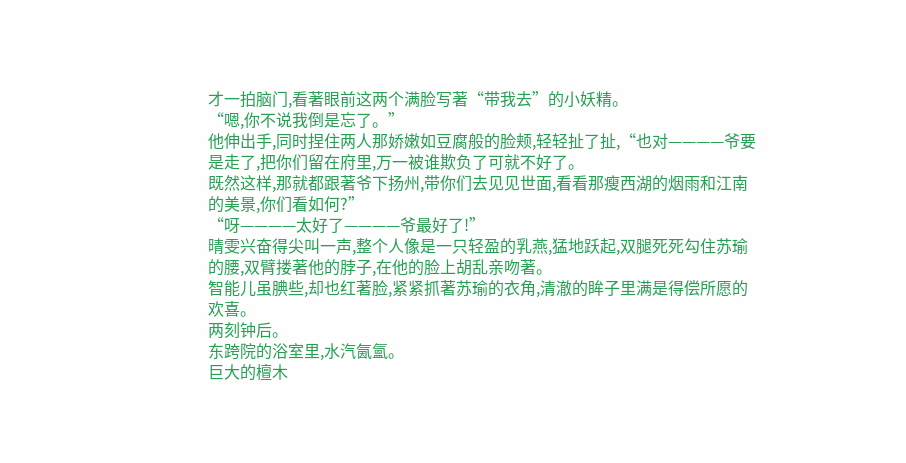才一拍脑门,看著眼前这两个满脸写著“带我去”的小妖精。
“嗯,你不说我倒是忘了。”
他伸出手,同时捏住两人那娇嫩如豆腐般的脸颊,轻轻扯了扯,“也对————爷要是走了,把你们留在府里,万一被谁欺负了可就不好了。
既然这样,那就都跟著爷下扬州,带你们去见见世面,看看那瘦西湖的烟雨和江南的美景,你们看如何?”
“呀————太好了————爷最好了!”
晴雯兴奋得尖叫一声,整个人像是一只轻盈的乳燕,猛地跃起,双腿死死勾住苏瑜的腰,双臂搂著他的脖子,在他的脸上胡乱亲吻著。
智能儿虽腆些,却也红著脸,紧紧抓著苏瑜的衣角,清澈的眸子里满是得偿所愿的欢喜。
两刻钟后。
东跨院的浴室里,水汽氤氳。
巨大的檀木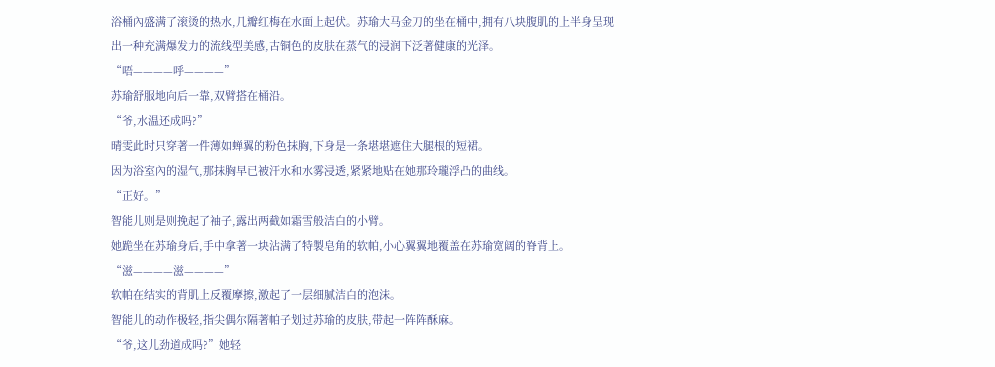浴桶內盛满了滚烫的热水,几瓣红梅在水面上起伏。苏瑜大马金刀的坐在桶中,拥有八块腹肌的上半身呈现出一种充满爆发力的流线型美感,古铜色的皮肤在蒸气的浸润下泛著健康的光泽。
“唔————呼————”
苏瑜舒服地向后一靠,双臂搭在桶沿。
“爷,水温还成吗?”
晴雯此时只穿著一件薄如蝉翼的粉色抹胸,下身是一条堪堪遮住大腿根的短裙。
因为浴室內的湿气,那抹胸早已被汗水和水雾浸透,紧紧地贴在她那玲瓏浮凸的曲线。
“正好。”
智能儿则是则挽起了袖子,露出两截如霜雪般洁白的小臂。
她跪坐在苏瑜身后,手中拿著一块沾满了特製皂角的软帕,小心翼翼地覆盖在苏瑜宽阔的脊背上。
“滋————滋————”
软帕在结实的背肌上反覆摩擦,激起了一层细腻洁白的泡沫。
智能儿的动作极轻,指尖偶尔隔著帕子划过苏瑜的皮肤,带起一阵阵酥麻。
“爷,这儿劲道成吗?”她轻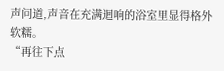声问道,声音在充满迴响的浴室里显得格外软糯。
“再往下点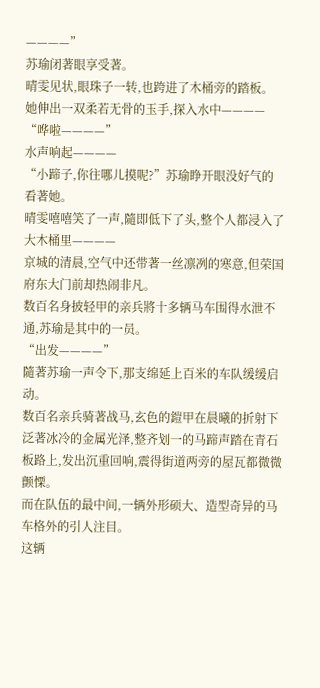————”
苏瑜闭著眼享受著。
晴雯见状,眼珠子一转,也跨进了木桶旁的踏板。
她伸出一双柔若无骨的玉手,探入水中————
“哗啦————”
水声响起————
“小蹄子,你往哪儿摸呢?”苏瑜睁开眼没好气的看著她。
晴雯嘻嘻笑了一声,隨即低下了头,整个人都浸入了大木桶里————
京城的清晨,空气中还带著一丝凛冽的寒意,但荣国府东大门前却热闹非凡。
数百名身披轻甲的亲兵將十多辆马车围得水泄不通,苏瑜是其中的一员。
“出发————”
隨著苏瑜一声令下,那支绵延上百米的车队缓缓启动。
数百名亲兵骑著战马,玄色的鎧甲在晨曦的折射下泛著冰冷的金属光泽,整齐划一的马蹄声踏在青石板路上,发出沉重回响,震得街道两旁的屋瓦都微微颤慄。
而在队伍的最中间,一辆外形硕大、造型奇异的马车格外的引人注目。
这辆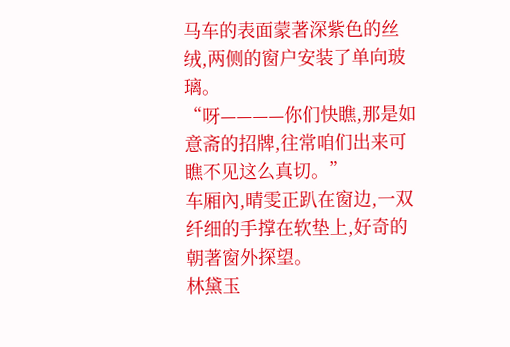马车的表面蒙著深紫色的丝绒,两侧的窗户安装了单向玻璃。
“呀————你们快瞧,那是如意斋的招牌,往常咱们出来可瞧不见这么真切。”
车厢內,晴雯正趴在窗边,一双纤细的手撑在软垫上,好奇的朝著窗外探望。
林黛玉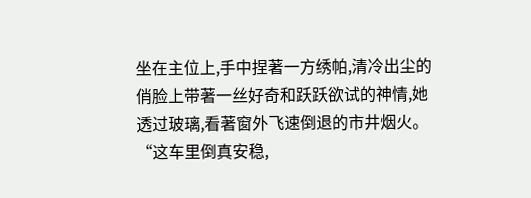坐在主位上,手中捏著一方绣帕,清冷出尘的俏脸上带著一丝好奇和跃跃欲试的神情,她透过玻璃,看著窗外飞速倒退的市井烟火。
“这车里倒真安稳,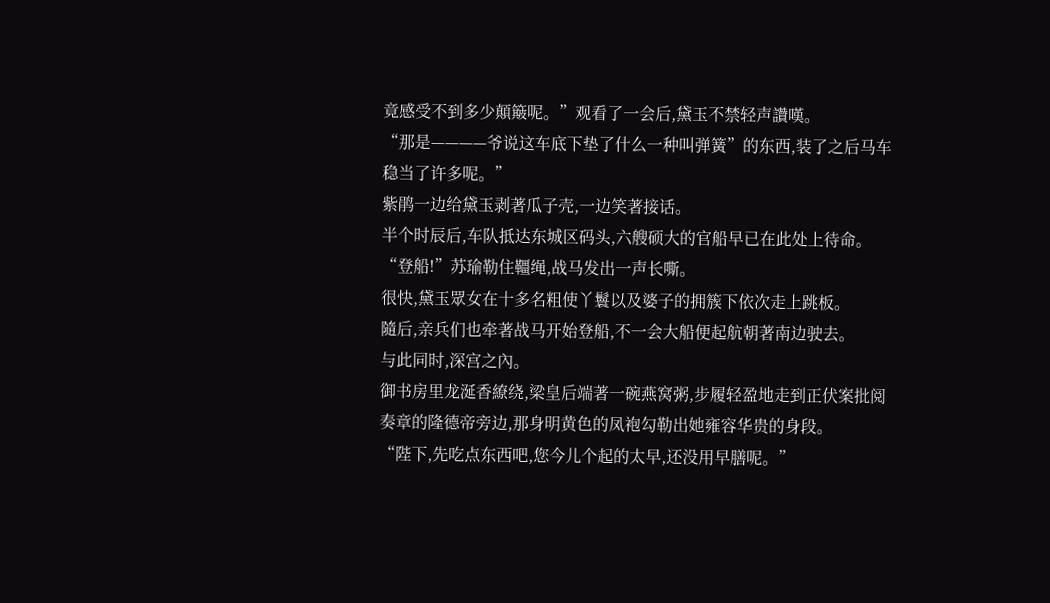竟感受不到多少顛簸呢。”观看了一会后,黛玉不禁轻声讚嘆。
“那是————爷说这车底下垫了什么一种叫弹簧”的东西,装了之后马车稳当了许多呢。”
紫鹃一边给黛玉剥著瓜子壳,一边笑著接话。
半个时辰后,车队抵达东城区码头,六艘硕大的官船早已在此处上待命。
“登船!”苏瑜勒住韁绳,战马发出一声长嘶。
很快,黛玉眾女在十多名粗使丫鬟以及婆子的拥簇下依次走上跳板。
隨后,亲兵们也牵著战马开始登船,不一会大船便起航朝著南边驶去。
与此同时,深宫之內。
御书房里龙涎香繚绕,梁皇后端著一碗燕窝粥,步履轻盈地走到正伏案批阅奏章的隆德帝旁边,那身明黄色的凤袍勾勒出她雍容华贵的身段。
“陛下,先吃点东西吧,您今儿个起的太早,还没用早膳呢。”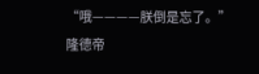“哦————朕倒是忘了。”
隆德帝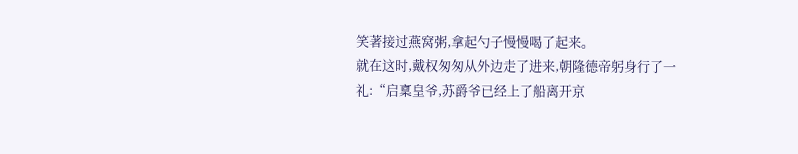笑著接过燕窝粥,拿起勺子慢慢喝了起来。
就在这时,戴权匆匆从外边走了进来,朝隆德帝躬身行了一礼:“启稟皇爷,苏爵爷已经上了船离开京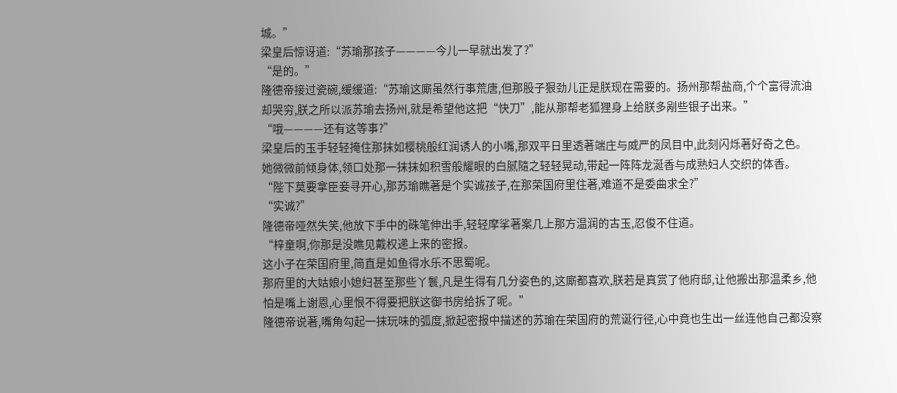城。”
梁皇后惊讶道:“苏瑜那孩子————今儿一早就出发了?”
“是的。”
隆德帝接过瓷碗,缓缓道:“苏瑜这廝虽然行事荒唐,但那股子狠劲儿正是朕现在需要的。扬州那帮盐商,个个富得流油却哭穷,朕之所以派苏瑜去扬州,就是希望他这把“快刀”,能从那帮老狐狸身上给朕多剐些银子出来。”
“哦————还有这等事?”
梁皇后的玉手轻轻掩住那抹如樱桃般红润诱人的小嘴,那双平日里透著端庄与威严的凤目中,此刻闪烁著好奇之色。
她微微前倾身体,领口处那一抹抹如积雪般耀眼的白腻隨之轻轻晃动,带起一阵阵龙涎香与成熟妇人交织的体香。
“陛下莫要拿臣妾寻开心,那苏瑜瞧著是个实诚孩子,在那荣国府里住著,难道不是委曲求全?”
“实诚?”
隆德帝哑然失笑,他放下手中的硃笔伸出手,轻轻摩挲著案几上那方温润的古玉,忍俊不住道。
“梓童啊,你那是没瞧见戴权递上来的密报。
这小子在荣国府里,简直是如鱼得水乐不思蜀呢。
那府里的大姑娘小媳妇甚至那些丫鬟,凡是生得有几分姿色的,这廝都喜欢,朕若是真赏了他府邸,让他搬出那温柔乡,他怕是嘴上谢恩,心里恨不得要把朕这御书房给拆了呢。”
隆德帝说著,嘴角勾起一抹玩味的弧度,掀起密报中描述的苏瑜在荣国府的荒诞行径,心中竟也生出一丝连他自己都没察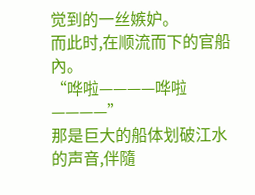觉到的一丝嫉妒。
而此时,在顺流而下的官船內。
“哗啦————哗啦————”
那是巨大的船体划破江水的声音,伴隨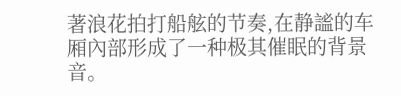著浪花拍打船舷的节奏,在静謐的车厢內部形成了一种极其催眠的背景音。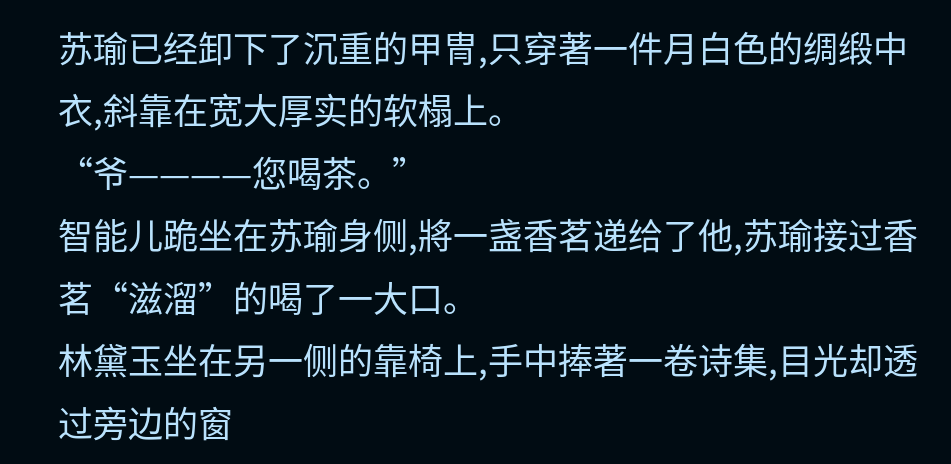苏瑜已经卸下了沉重的甲冑,只穿著一件月白色的绸缎中衣,斜靠在宽大厚实的软榻上。
“爷————您喝茶。”
智能儿跪坐在苏瑜身侧,將一盏香茗递给了他,苏瑜接过香茗“滋溜”的喝了一大口。
林黛玉坐在另一侧的靠椅上,手中捧著一卷诗集,目光却透过旁边的窗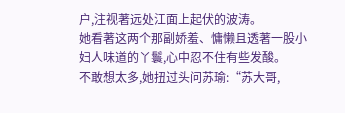户,注视著远处江面上起伏的波涛。
她看著这两个那副娇羞、慵懒且透著一股小妇人味道的丫鬟,心中忍不住有些发酸。
不敢想太多,她扭过头问苏瑜:“苏大哥,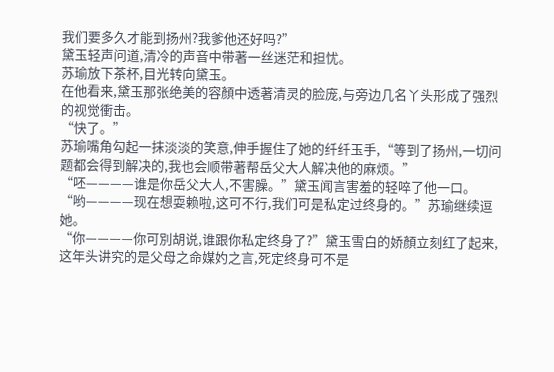我们要多久才能到扬州?我爹他还好吗?”
黛玉轻声问道,清冷的声音中带著一丝迷茫和担忧。
苏瑜放下茶杯,目光转向黛玉。
在他看来,黛玉那张绝美的容顏中透著清灵的脸庞,与旁边几名丫头形成了强烈的视觉衝击。
“快了。”
苏瑜嘴角勾起一抹淡淡的笑意,伸手握住了她的纤纤玉手,“等到了扬州,一切问题都会得到解决的,我也会顺带著帮岳父大人解决他的麻烦。”
“呸————谁是你岳父大人,不害臊。”黛玉闻言害羞的轻啐了他一口。
“哟————现在想耍赖啦,这可不行,我们可是私定过终身的。”苏瑜继续逗她。
“你————你可別胡说,谁跟你私定终身了?”黛玉雪白的娇顏立刻红了起来,这年头讲究的是父母之命媒妁之言,死定终身可不是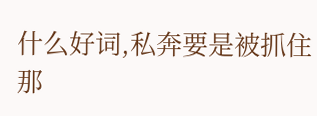什么好词,私奔要是被抓住那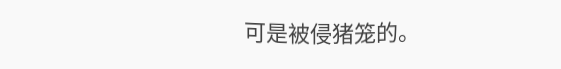可是被侵猪笼的。